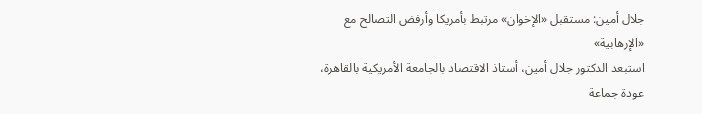جلال أمين: مستقبل «الإخوان» مرتبط بأمريكا وأرفض التصالح مع «الإرهابية»
استبعد الدكتور جلال أمين، أستاذ الاقتصاد بالجامعة الأمريكية بالقاهرة، عودة جماعة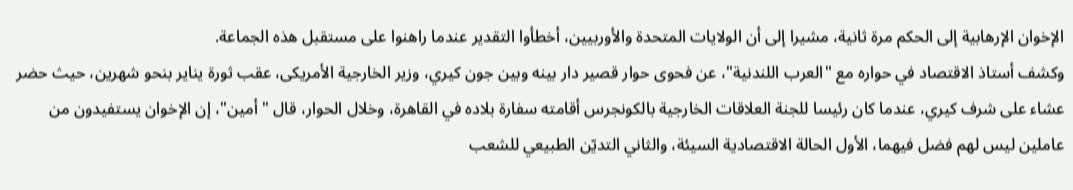الإخوان الإرهابية إلى الحكم مرة ثانية، مشيرا إلى أن الولايات المتحدة والأوربيين، أخطأوا التقدير عندما راهنوا على مستقبل هذه الجماعة.
وكشف أستاذ الاقتصاد في حواره مع "العرب اللندنية"، عن فحوى حوار قصير دار بينه وبين جون كيري، وزير الخارجية الأمريكى، عقب ثورة يناير بنحو شهرين، حيث حضر عشاء على شرف كيري، عندما كان رئيسا للجنة العلاقات الخارجية بالكونجرس أقامته سفارة بلاده في القاهرة، وخلال الحوار، قال "أمين"، إن الإخوان يستفيدون من عاملين ليس لهم فضل فيهما، الأول الحالة الاقتصادية السيئة، والثاني التديّن الطبيعي للشعب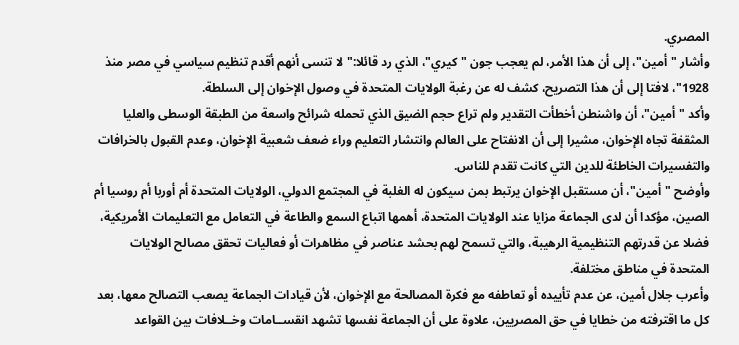المصري.
وأشار "أمين"، إلى أن هذا الأمر، لم يعجب جون "كيري"، الذي رد قائلا:" لا تنسى أنهم أقدم تنظيم سياسي في مصر منذ 1928"، لافتا إلى أن هذا التصريح، كشف له عن رغبة الولايات المتحدة في وصول الإخوان إلى السلطة.
وأكد "أمين"، أن واشنطن أخطأت التقدير ولم تراع حجم الضيق الذي تحمله شرائح واسعة من الطبقة الوسطى والعليا المثقفة تجاه الإخوان، مشيرا إلى أن الانفتاح على العالم وانتشار التعليم وراء ضعف شعبية الإخوان، وعدم القبول بالخرافات والتفسيرات الخاطئة للدين التي كانت تقدم للناس.
وأوضح "أمين"، أن مستقبل الإخوان يرتبط بمن سيكون له الغلبة في المجتمع الدولي، الولايات المتحدة أم أوربا أم روسيا أم الصين، مؤكدا أن لدى الجماعة مزايا عند الولايات المتحدة، أهمها اتباع السمع والطاعة في التعامل مع التعليمات الأمريكية، فضلا عن قدرتهم التنظيمية الرهيبة، والتي تسمح لهم بحشد عناصر في مظاهرات أو فعاليات تحقق مصالح الولايات المتحدة في مناطق مختلفة.
وأعرب جلال أمين، عن عدم تأييده أو تعاطفه مع فكرة المصالحة مع الإخوان، لأن قيادات الجماعة يصعب التصالح معها، بعد كل ما اقترفته من خطايا في حق المصريين، علاوة على أن الجماعة نفسها تشهد انقســامات وخــلافات بين القواعد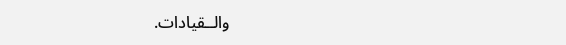والــقيادات.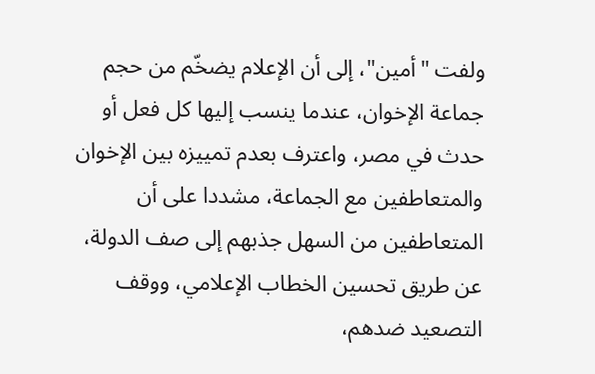ولفت "أمين"، إلى أن الإعلام يضخّم من حجم جماعة الإخوان، عندما ينسب إليها كل فعل أو حدث في مصر، واعترف بعدم تمييزه بين الإخوان والمتعاطفين مع الجماعة، مشددا على أن المتعاطفين من السهل جذبهم إلى صف الدولة، عن طريق تحسين الخطاب الإعلامي، ووقف التصعيد ضدهم،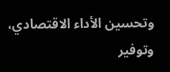وتحسين الأداء الاقتصادي، وتوفير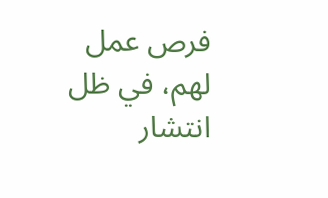فرص عمل لهم، في ظل انتشار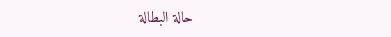حالة البطالة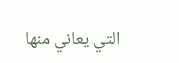التي يعاني منها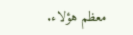معظم هؤلاء.